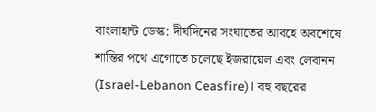বাংলাহান্ট ডেস্ক: দীর্ঘদিনের সংঘাতের আবহে অবশেষে শান্তির পথে এগোতে চলেছে ইজরায়েল এবং লেবানন (Israel-Lebanon Ceasfire)। বহু বছরের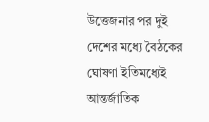উত্তেজনার পর দুই দেশের মধ্যে বৈঠকের ঘোষণা ইতিমধ্যেই আন্তর্জাতিক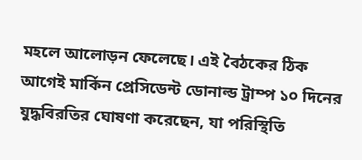মহলে আলোড়ন ফেলেছে। এই বৈঠকের ঠিক আগেই মার্কিন প্রেসিডেন্ট ডোনাল্ড ট্রাম্প ১০ দিনের যুদ্ধবিরতির ঘোষণা করেছেন, যা পরিস্থিতি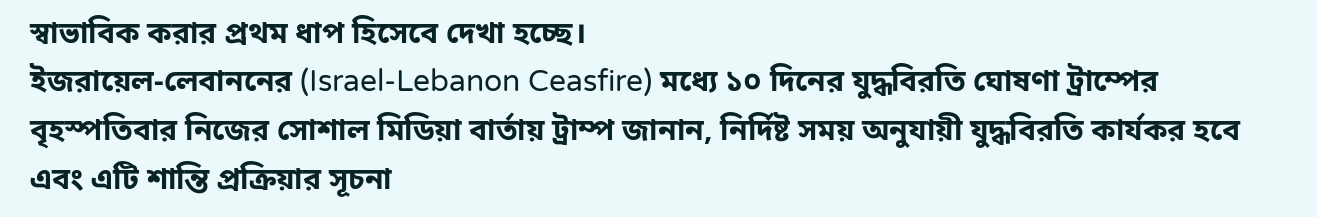স্বাভাবিক করার প্রথম ধাপ হিসেবে দেখা হচ্ছে।
ইজরায়েল-লেবাননের (Israel-Lebanon Ceasfire) মধ্যে ১০ দিনের যুদ্ধবিরতি ঘোষণা ট্রাম্পের
বৃহস্পতিবার নিজের সোশাল মিডিয়া বার্তায় ট্রাম্প জানান, নির্দিষ্ট সময় অনুযায়ী যুদ্ধবিরতি কার্যকর হবে এবং এটি শান্তি প্রক্রিয়ার সূচনা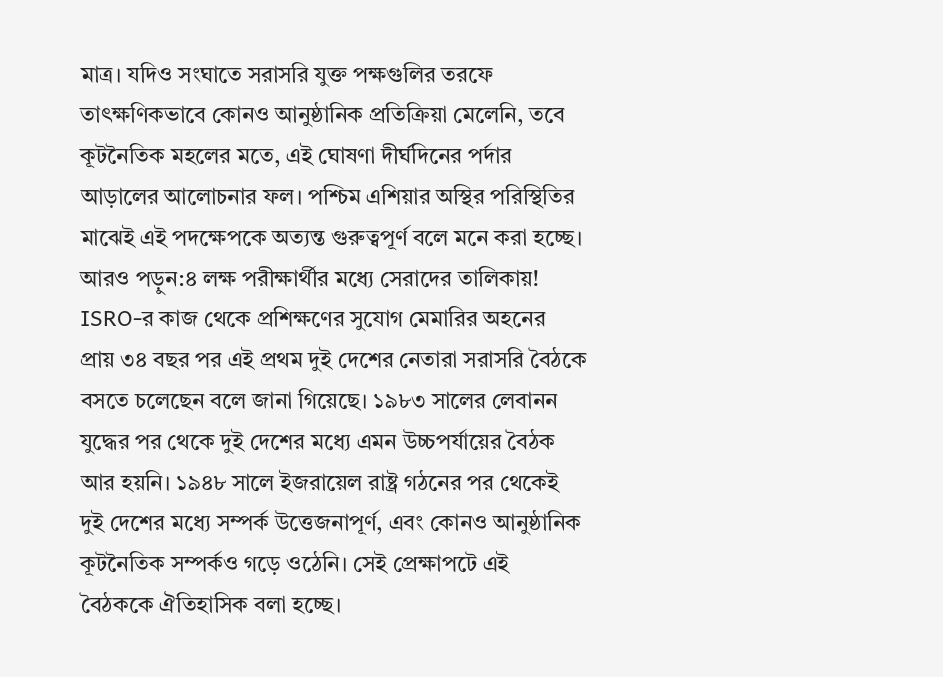মাত্র। যদিও সংঘাতে সরাসরি যুক্ত পক্ষগুলির তরফে তাৎক্ষণিকভাবে কোনও আনুষ্ঠানিক প্রতিক্রিয়া মেলেনি, তবে কূটনৈতিক মহলের মতে, এই ঘোষণা দীর্ঘদিনের পর্দার আড়ালের আলোচনার ফল। পশ্চিম এশিয়ার অস্থির পরিস্থিতির মাঝেই এই পদক্ষেপকে অত্যন্ত গুরুত্বপূর্ণ বলে মনে করা হচ্ছে।
আরও পড়ুন:৪ লক্ষ পরীক্ষার্থীর মধ্যে সেরাদের তালিকায়! ISRO-র কাজ থেকে প্রশিক্ষণের সুযোগ মেমারির অহনের
প্রায় ৩৪ বছর পর এই প্রথম দুই দেশের নেতারা সরাসরি বৈঠকে বসতে চলেছেন বলে জানা গিয়েছে। ১৯৮৩ সালের লেবানন যুদ্ধের পর থেকে দুই দেশের মধ্যে এমন উচ্চপর্যায়ের বৈঠক আর হয়নি। ১৯৪৮ সালে ইজরায়েল রাষ্ট্র গঠনের পর থেকেই দুই দেশের মধ্যে সম্পর্ক উত্তেজনাপূর্ণ, এবং কোনও আনুষ্ঠানিক কূটনৈতিক সম্পর্কও গড়ে ওঠেনি। সেই প্রেক্ষাপটে এই বৈঠককে ঐতিহাসিক বলা হচ্ছে।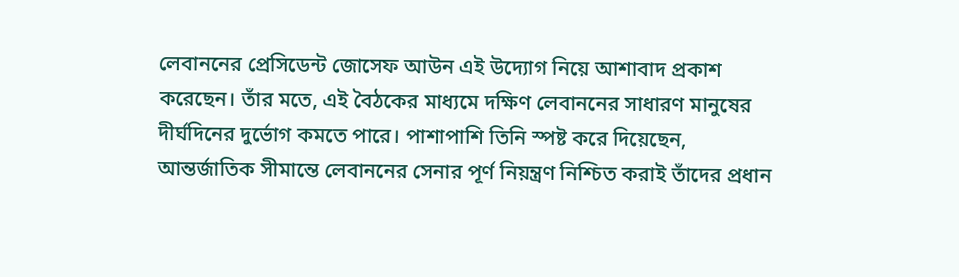লেবাননের প্রেসিডেন্ট জোসেফ আউন এই উদ্যোগ নিয়ে আশাবাদ প্রকাশ করেছেন। তাঁর মতে, এই বৈঠকের মাধ্যমে দক্ষিণ লেবাননের সাধারণ মানুষের দীর্ঘদিনের দুর্ভোগ কমতে পারে। পাশাপাশি তিনি স্পষ্ট করে দিয়েছেন, আন্তর্জাতিক সীমান্তে লেবাননের সেনার পূর্ণ নিয়ন্ত্রণ নিশ্চিত করাই তাঁদের প্রধান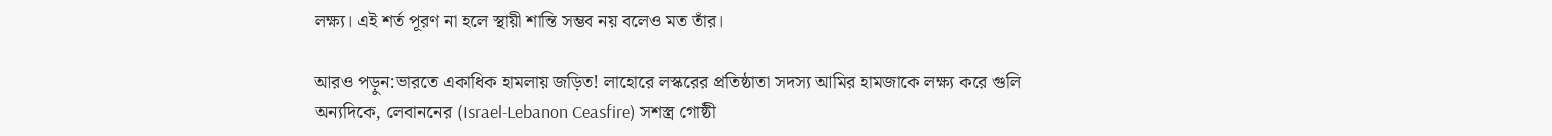লক্ষ্য। এই শর্ত পূরণ না হলে স্থায়ী শান্তি সম্ভব নয় বলেও মত তাঁর।

আরও পড়ুন:ভারতে একাধিক হামলায় জড়িত! লাহোরে লস্করের প্রতিষ্ঠাতা সদস্য আমির হামজাকে লক্ষ্য করে গুলি
অন্যদিকে, লেবাননের (Israel-Lebanon Ceasfire) সশস্ত্র গোষ্ঠী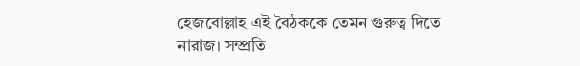হেজবোল্লাহ এই বৈঠককে তেমন গুরুত্ব দিতে নারাজ। সম্প্রতি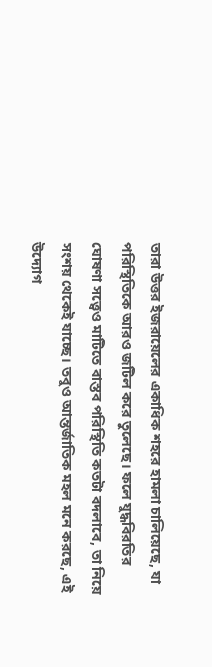তারা উত্তর ইজরায়েলের একাধিক শহরে হামলা চালিয়েছে, যা পরিস্থিতিকে আরও জটিল করে তুলেছে। ফলে যুদ্ধবিরতির ঘোষণা সত্ত্বেও মাটিতে বাস্তব পরিস্থিতি কতটা বদলাবে, তা নিয়ে সংশয় থেকেই যাচ্ছে। তবুও আন্তর্জাতিক মহল মনে করছে, এই উদ্যোগ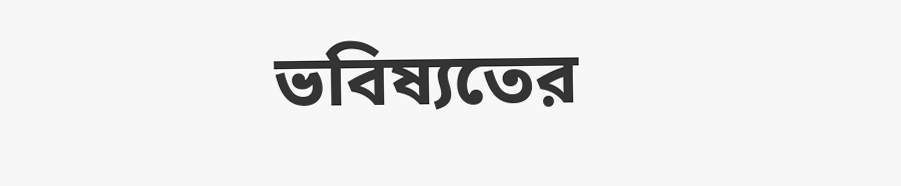ভবিষ্যতের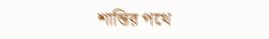শান্তির পথে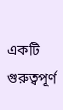একটি গুরুত্বপূর্ণ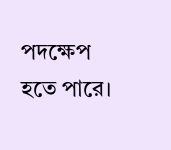পদক্ষেপ হতে পারে।